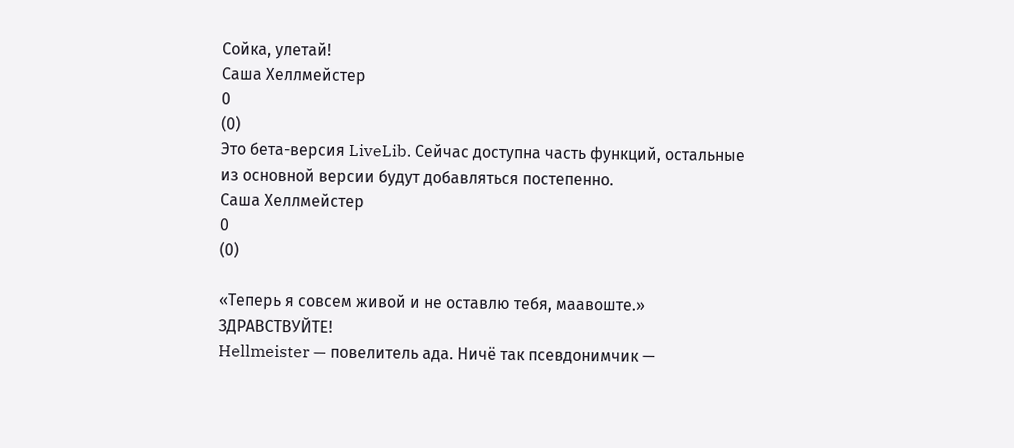Сойка, улетай!
Саша Хеллмейстер
0
(0)
Это бета-версия LiveLib. Сейчас доступна часть функций, остальные из основной версии будут добавляться постепенно.
Саша Хеллмейстер
0
(0)

«Теперь я совсем живой и не оставлю тебя, маавоште.»
ЗДРАВСТВУЙТЕ!
Hellmeister — повелитель ада. Ничё так псевдонимчик —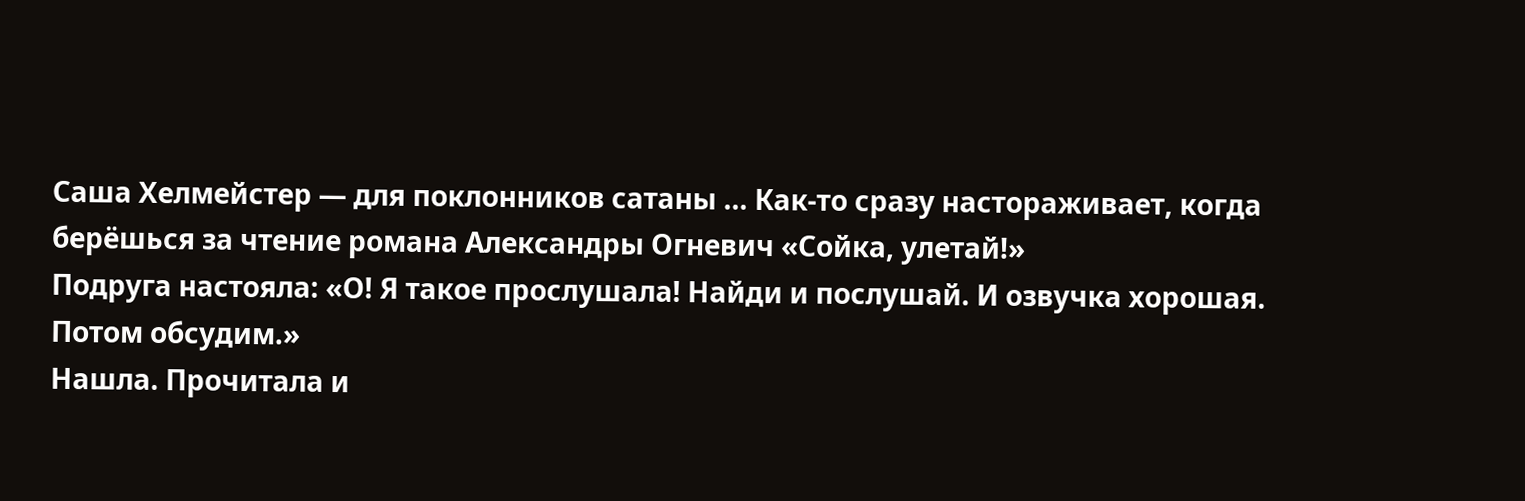Саша Хелмейстер — для поклонников сатаны … Как-то сразу настораживает, когда берёшься за чтение романа Александры Огневич «Сойка, улетай!»
Подруга настояла: «О! Я такое прослушала! Найди и послушай. И озвучка хорошая. Потом обсудим.»
Нашла. Прочитала и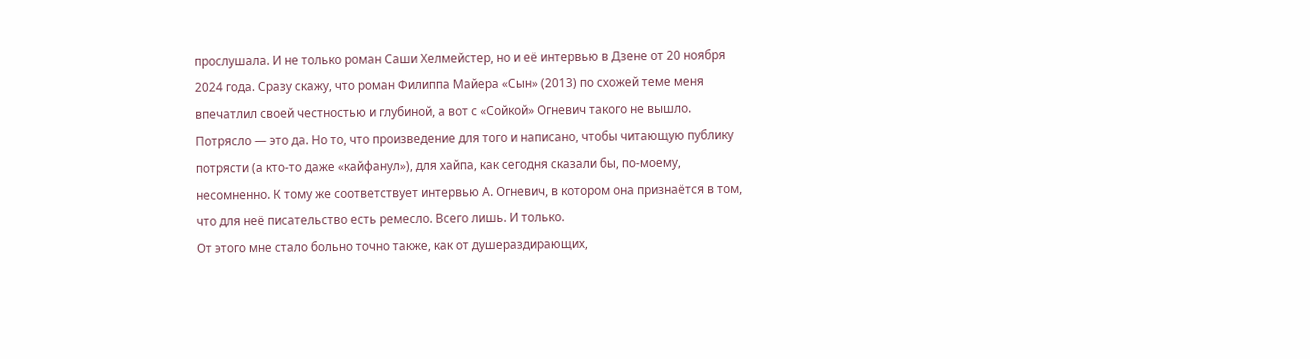прослушала. И не только роман Саши Хелмейстер, но и её интервью в Дзене от 20 ноября 2024 года. Сразу скажу, что роман Филиппа Майера «Сын» (2013) по схожей теме меня впечатлил своей честностью и глубиной, а вот с «Сойкой» Огневич такого не вышло.
Потрясло — это да. Но то, что произведение для того и написано, чтобы читающую публику потрясти (а кто-то даже «кайфанул»), для хайпа, как сегодня сказали бы, по-моему, несомненно. К тому же соответствует интервью А. Огневич, в котором она признаётся в том, что для неё писательство есть ремесло. Всего лишь. И только.
От этого мне стало больно точно также, как от душераздирающих,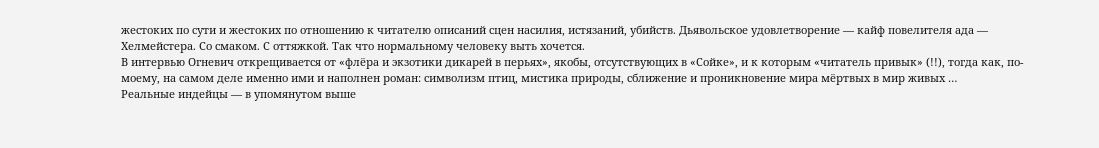жестоких по сути и жестоких по отношению к читателю описаний сцен насилия, истязаний, убийств. Дьявольское удовлетворение — кайф повелителя ада — Хелмейстера. Со смаком. С оттяжкой. Так что нормальному человеку выть хочется.
В интервью Огневич открещивается от «флёра и экзотики дикарей в перьях», якобы, отсутствующих в «Сойке», и к которым «читатель привык» (!!), тогда как, по-моему, на самом деле именно ими и наполнен роман: символизм птиц, мистика природы, сближение и проникновение мира мёртвых в мир живых …
Реальные индейцы — в упомянутом выше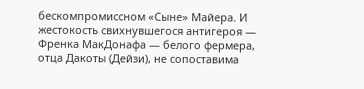бескомпромиссном «Сыне» Майера. И жестокость свихнувшегося антигероя — Френка МакДонафа — белого фермера, отца Дакоты (Дейзи), не сопоставима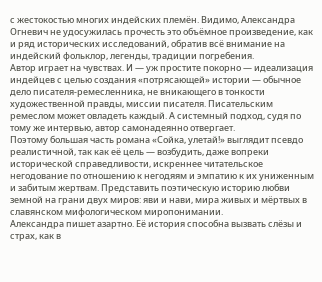с жестокостью многих индейских племён. Видимо, Александра Огневич не удосужилась прочесть это объёмное произведение, как и ряд исторических исследований, обратив всё внимание на индейский фольклор, легенды, традиции погребения.
Автор играет на чувствах. И — уж простите покорно — идеализация индейцев с целью создания «потрясающей» истории — обычное дело писателя-ремесленника, не вникающего в тонкости художественной правды, миссии писателя. Писательским ремеслом может овладеть каждый. А системный подход, судя по тому же интервью, автор самонадеянно отвергает.
Поэтому большая часть романа «Сойка, улетай!» выглядит псевдо реалистичной, так как её цель — возбудить, даже вопреки исторической справедливости, искреннее читательское негодование по отношению к негодяям и эмпатию к их униженным и забитым жертвам. Представить поэтическую историю любви земной на грани двух миров: яви и нави, мира живых и мёртвых в славянском мифологическом миропонимании.
Александра пишет азартно. Её история способна вызвать слёзы и страх, как в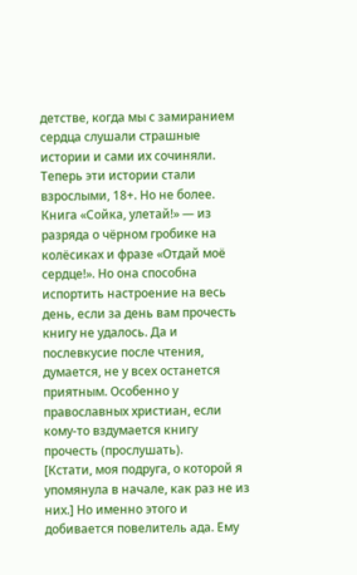детстве, когда мы с замиранием сердца слушали страшные истории и сами их сочиняли. Теперь эти истории стали взрослыми, 18+. Но не более.
Книга «Сойка, улетай!» — из разряда о чёрном гробике на колёсиках и фразе «Отдай моё сердце!». Но она способна испортить настроение на весь день, если за день вам прочесть книгу не удалось. Да и послевкусие после чтения, думается, не у всех останется приятным. Особенно у православных христиан, если кому-то вздумается книгу прочесть (прослушать).
[Кстати, моя подруга, о которой я упомянула в начале, как раз не из них.] Но именно этого и добивается повелитель ада. Ему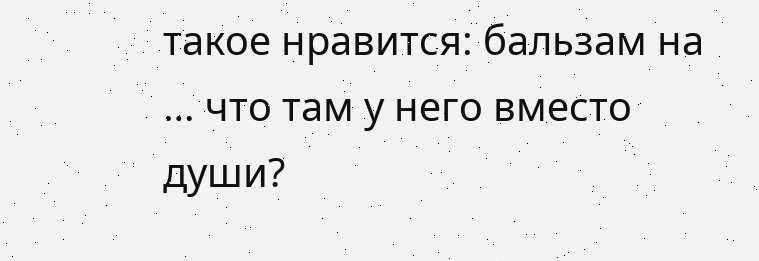такое нравится: бальзам на … что там у него вместо души?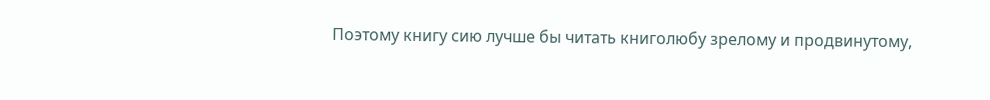Поэтому книгу сию лучше бы читать книголюбу зрелому и продвинутому,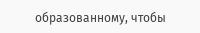образованному, чтобы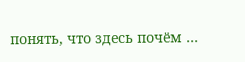понять, что здесь почём …